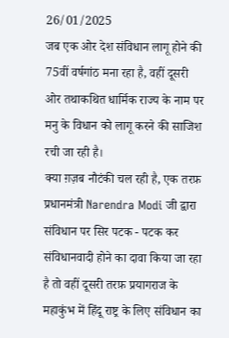26/01/2025
जब एक ओर देश संविधान लागू होने की 75वीं वर्षगांठ मना रहा है, वहीं दूसरी ओर तथाकथित धार्मिक राज्य के नाम पर मनु के विधान को लागू करने की साजिश रची जा रही है।
क्या ग़ज़ब नौटंकी चल रही है, एक तरफ़ प्रधानमंत्री Narendra Modi जी द्वारा संविधान पर सिर पटक - पटक कर संविधानवादी होने का दावा किया जा रहा है तो वहीं दूसरी तरफ़ प्रयागराज के महाकुंभ में हिंदू राष्ट्र के लिए संविधान का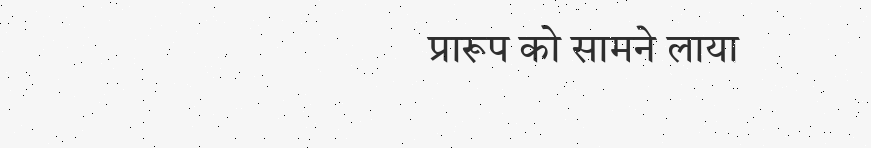प्रारूप को सामने लाया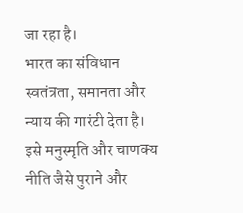जा रहा है।
भारत का संविधान स्वतंत्रता, समानता और न्याय की गारंटी देता है। इसे मनुस्मृति और चाणक्य नीति जैसे पुराने और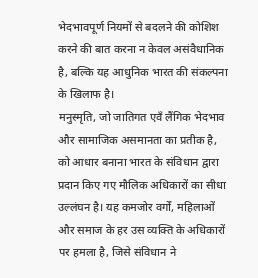भेदभावपूर्ण नियमों से बदलने की कोशिश करने की बात करना न केवल असंवैधानिक है, बल्कि यह आधुनिक भारत की संकल्पना के खिलाफ है।
मनुस्मृति, जो जातिगत एवँ लैंगिक भेदभाव और सामाजिक असमानता का प्रतीक है, को आधार बनाना भारत के संविधान द्वारा प्रदान किए गए मौलिक अधिकारों का सीधा उल्लंघन है। यह कमजोर वर्गों, महिलाओं और समाज के हर उस व्यक्ति के अधिकारों पर हमला है, जिसे संविधान ने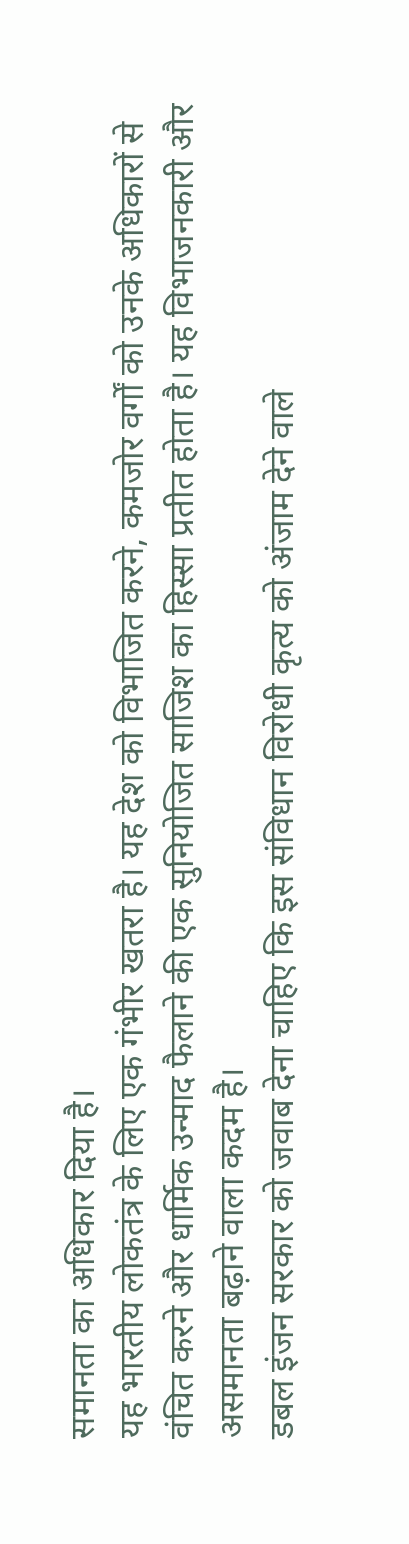समानता का अधिकार दिया है।
यह भारतीय लोकतंत्र के लिए एक गंभीर खतरा है। यह देश को विभाजित करने, कमजोर वर्गों को उनके अधिकारों से वंचित करने और धार्मिक उन्माद फैलाने की एक सुनियोजित साजिश का हिस्सा प्रतीत होता है। यह विभाजनकारी और असमानता बढ़ाने वाला कदम है।
डबल इंजन सरकार को जवाब देना चाहिए कि इस संविधान विरोधी कृत्य को अंजाम देने वाले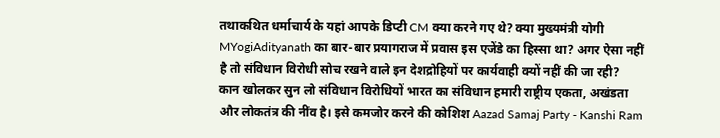तथाकथित धर्माचार्य के यहां आपके डिप्टी CM क्या करने गए थे? क्या मुख्यमंत्री योगी MYogiAdityanath का बार-बार प्रयागराज में प्रवास इस एजेंडे का हिस्सा था? अगर ऐसा नहीं है तो संविधान विरोधी सोच रखने वाले इन देशद्रोहियों पर कार्यवाही क्यों नहीं की जा रही?
कान खोलकर सुन लो संविधान विरोधियों भारत का संविधान हमारी राष्ट्रीय एकता, अखंडता और लोकतंत्र की नींव है। इसे कमजोर करने की कोशिश Aazad Samaj Party - Kanshi Ram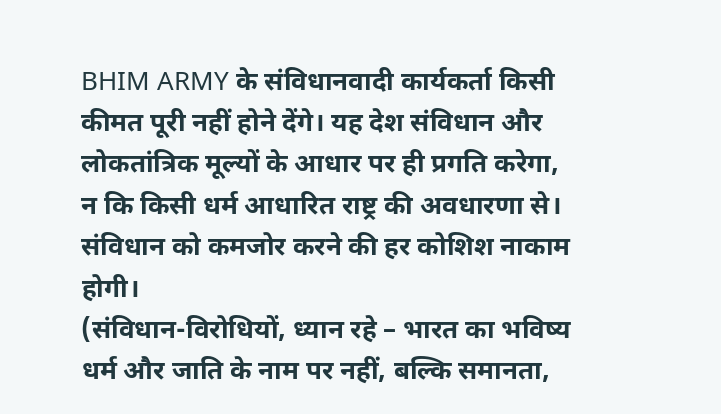BHIM ARMY के संविधानवादी कार्यकर्ता किसी कीमत पूरी नहीं होने देंगे। यह देश संविधान और लोकतांत्रिक मूल्यों के आधार पर ही प्रगति करेगा, न कि किसी धर्म आधारित राष्ट्र की अवधारणा से। संविधान को कमजोर करने की हर कोशिश नाकाम होगी।
(संविधान-विरोधियों, ध्यान रहे – भारत का भविष्य धर्म और जाति के नाम पर नहीं, बल्कि समानता,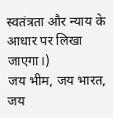स्वतंत्रता और न्याय के आधार पर लिखा जाएगा।)
जय भीम, जय भारत, जय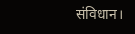संविधान।